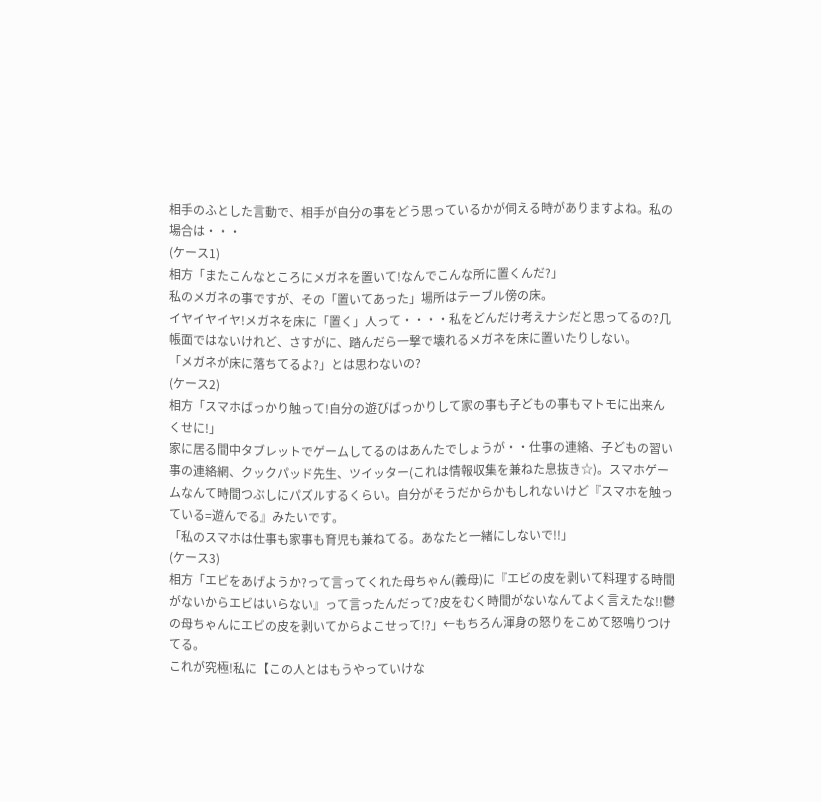相手のふとした言動で、相手が自分の事をどう思っているかが伺える時がありますよね。私の場合は・・・
(ケース1)
相方「またこんなところにメガネを置いて!なんでこんな所に置くんだ?」
私のメガネの事ですが、その「置いてあった」場所はテーブル傍の床。
イヤイヤイヤ!メガネを床に「置く」人って・・・・私をどんだけ考えナシだと思ってるの?几帳面ではないけれど、さすがに、踏んだら一撃で壊れるメガネを床に置いたりしない。
「メガネが床に落ちてるよ?」とは思わないの?
(ケース2)
相方「スマホばっかり触って!自分の遊びばっかりして家の事も子どもの事もマトモに出来んくせに!」
家に居る間中タブレットでゲームしてるのはあんたでしょうが・・仕事の連絡、子どもの習い事の連絡網、クックパッド先生、ツイッター(これは情報収集を兼ねた息抜き☆)。スマホゲームなんて時間つぶしにパズルするくらい。自分がそうだからかもしれないけど『スマホを触っている=遊んでる』みたいです。
「私のスマホは仕事も家事も育児も兼ねてる。あなたと一緒にしないで!!」
(ケース3)
相方「エビをあげようか?って言ってくれた母ちゃん(義母)に『エビの皮を剥いて料理する時間がないからエビはいらない』って言ったんだって?皮をむく時間がないなんてよく言えたな!!鬱の母ちゃんにエビの皮を剥いてからよこせって!?」←もちろん渾身の怒りをこめて怒鳴りつけてる。
これが究極!私に【この人とはもうやっていけな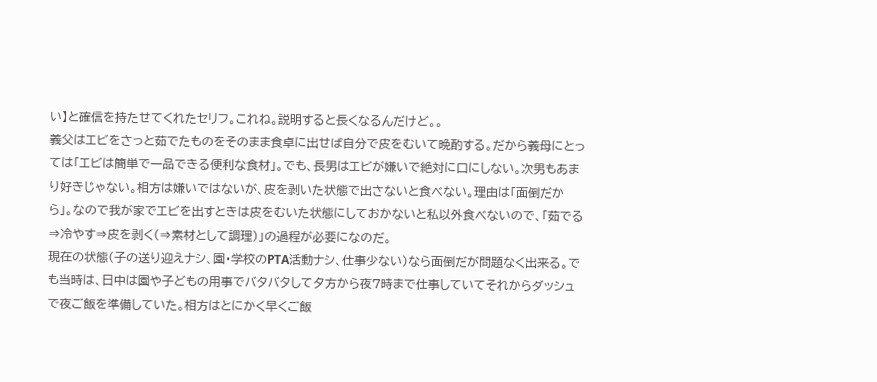い】と確信を持たせてくれたセリフ。これね。説明すると長くなるんだけど。。
義父はエビをさっと茹でたものをそのまま食卓に出せば自分で皮をむいて晩酌する。だから義母にとっては「エビは簡単で一品できる便利な食材」。でも、長男はエビが嫌いで絶対に口にしない。次男もあまり好きじゃない。相方は嫌いではないが、皮を剥いた状態で出さないと食べない。理由は「面倒だから」。なので我が家でエビを出すときは皮をむいた状態にしておかないと私以外食べないので、「茹でる⇒冷やす⇒皮を剥く(⇒素材として調理)」の過程が必要になのだ。
現在の状態(子の送り迎えナシ、園・学校のPTA活動ナシ、仕事少ない)なら面倒だが問題なく出来る。でも当時は、日中は園や子どもの用事でバタバタして夕方から夜7時まで仕事していてそれからダッシュで夜ご飯を準備していた。相方はとにかく早くご飯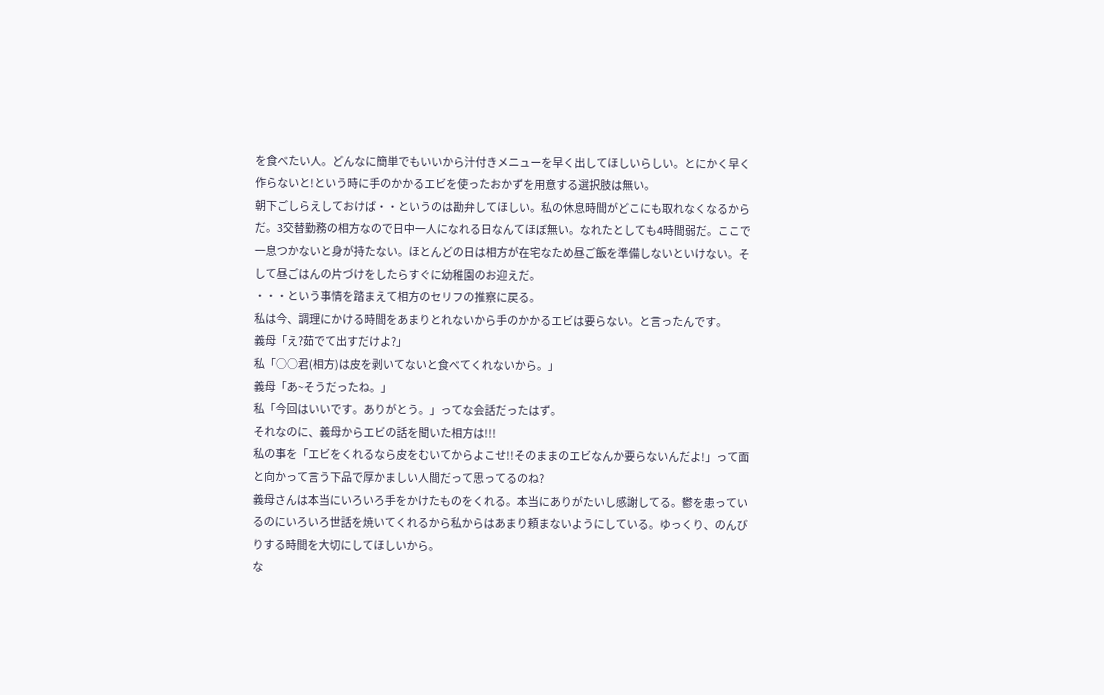を食べたい人。どんなに簡単でもいいから汁付きメニューを早く出してほしいらしい。とにかく早く作らないと!という時に手のかかるエビを使ったおかずを用意する選択肢は無い。
朝下ごしらえしておけば・・というのは勘弁してほしい。私の休息時間がどこにも取れなくなるからだ。3交替勤務の相方なので日中一人になれる日なんてほぼ無い。なれたとしても4時間弱だ。ここで一息つかないと身が持たない。ほとんどの日は相方が在宅なため昼ご飯を準備しないといけない。そして昼ごはんの片づけをしたらすぐに幼稚園のお迎えだ。
・・・という事情を踏まえて相方のセリフの推察に戻る。
私は今、調理にかける時間をあまりとれないから手のかかるエビは要らない。と言ったんです。
義母「え?茹でて出すだけよ?」
私「○○君(相方)は皮を剥いてないと食べてくれないから。」
義母「あ~そうだったね。」
私「今回はいいです。ありがとう。」ってな会話だったはず。
それなのに、義母からエビの話を聞いた相方は!!!
私の事を「エビをくれるなら皮をむいてからよこせ!!そのままのエビなんか要らないんだよ!」って面と向かって言う下品で厚かましい人間だって思ってるのね?
義母さんは本当にいろいろ手をかけたものをくれる。本当にありがたいし感謝してる。鬱を患っているのにいろいろ世話を焼いてくれるから私からはあまり頼まないようにしている。ゆっくり、のんびりする時間を大切にしてほしいから。
な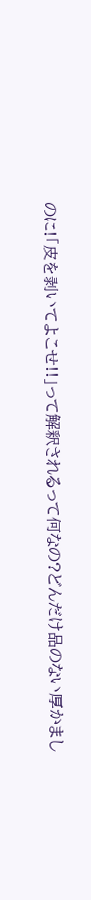のに!「皮を剥いてよこせ!!」って解釈されるって何なの?どんだけ品のない厚かまし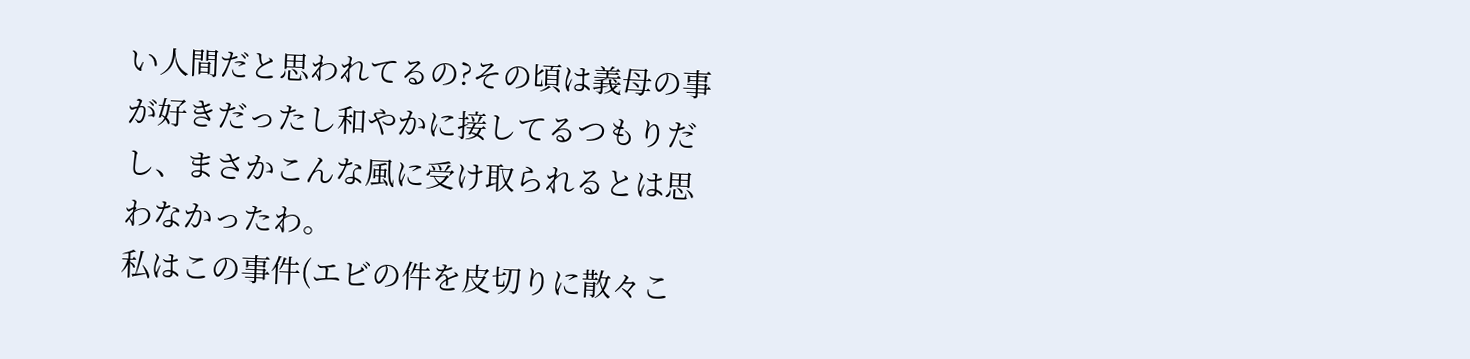い人間だと思われてるの?その頃は義母の事が好きだったし和やかに接してるつもりだし、まさかこんな風に受け取られるとは思わなかったわ。
私はこの事件(エビの件を皮切りに散々こ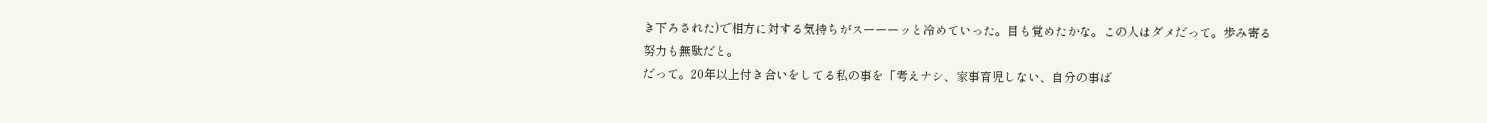き下ろされた)で相方に対する気持ちがスーーーッと冷めていった。目も覚めたかな。この人はダメだって。歩み寄る努力も無駄だと。
だって。20年以上付き合いをしてる私の事を「考えナシ、家事育児しない、自分の事ば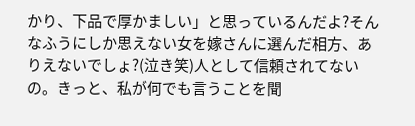かり、下品で厚かましい」と思っているんだよ?そんなふうにしか思えない女を嫁さんに選んだ相方、ありえないでしょ?(泣き笑)人として信頼されてないの。きっと、私が何でも言うことを聞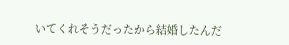いてくれそうだったから結婚したんだ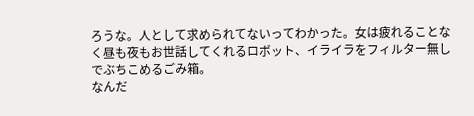ろうな。人として求められてないってわかった。女は疲れることなく昼も夜もお世話してくれるロボット、イライラをフィルター無しでぶちこめるごみ箱。
なんだ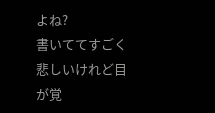よね?
書いててすごく悲しいけれど目が覚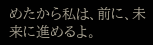めたから私は、前に、未来に進めるよ。